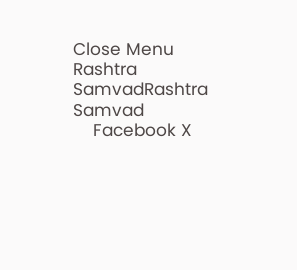Close Menu
Rashtra SamvadRashtra Samvad
    Facebook X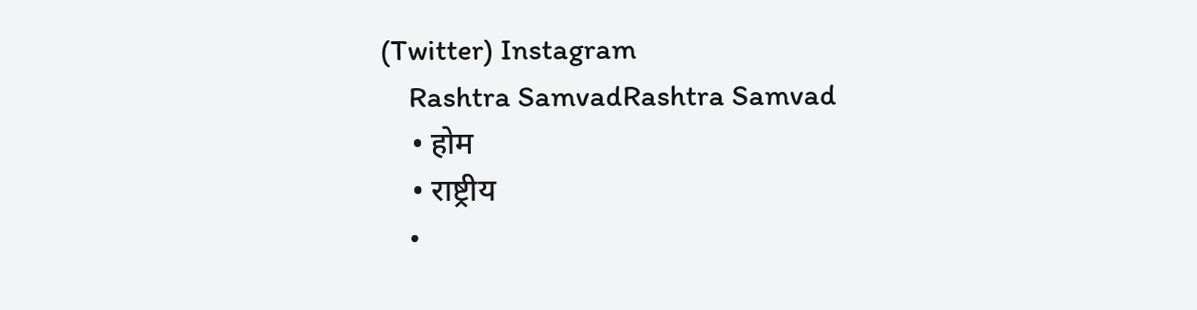(Twitter) Instagram
    Rashtra SamvadRashtra Samvad
    • होम
    • राष्ट्रीय
    •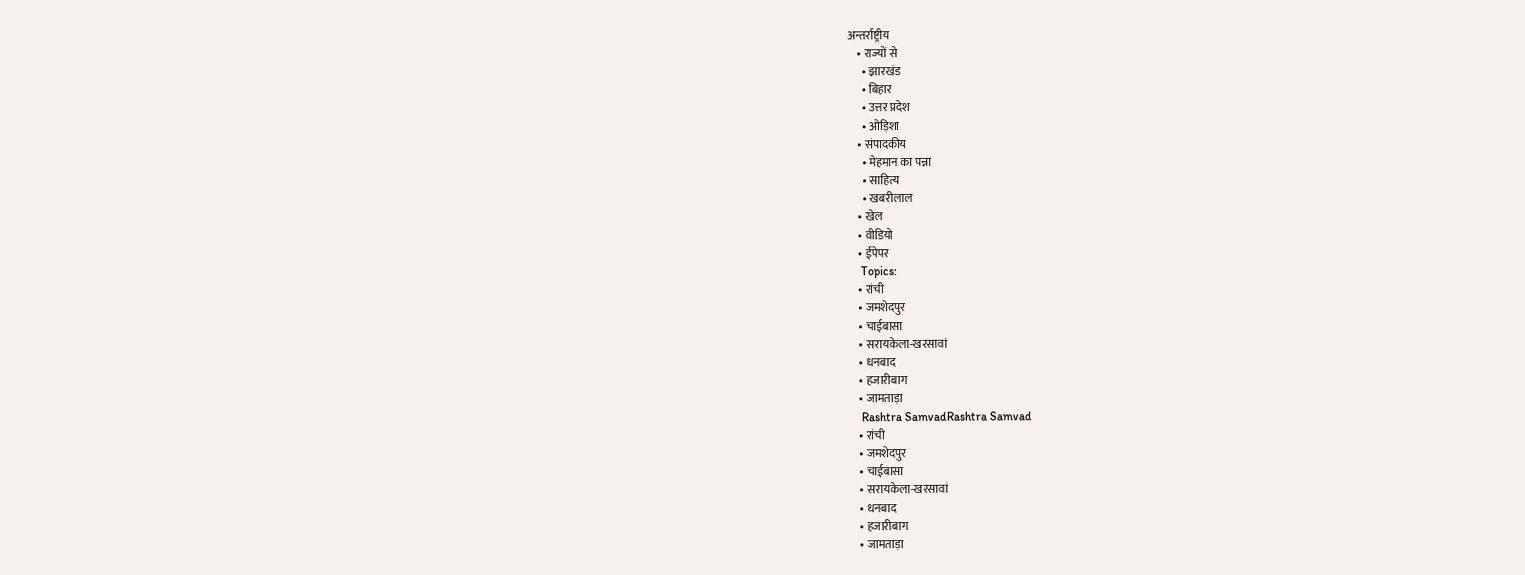अन्तर्राष्ट्रीय
    • राज्यों से
      • झारखंड
      • बिहार
      • उत्तर प्रदेश
      • ओड़िशा
    • संपादकीय
      • मेहमान का पन्ना
      • साहित्य
      • खबरीलाल
    • खेल
    • वीडियो
    • ईपेपर
    Topics:
    • रांची
    • जमशेदपुर
    • चाईबासा
    • सरायकेला-खरसावां
    • धनबाद
    • हजारीबाग
    • जामताड़ा
    Rashtra SamvadRashtra Samvad
    • रांची
    • जमशेदपुर
    • चाईबासा
    • सरायकेला-खरसावां
    • धनबाद
    • हजारीबाग
    • जामताड़ा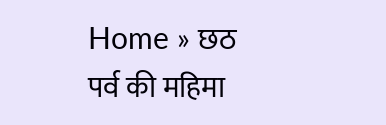Home » छठ पर्व की महिमा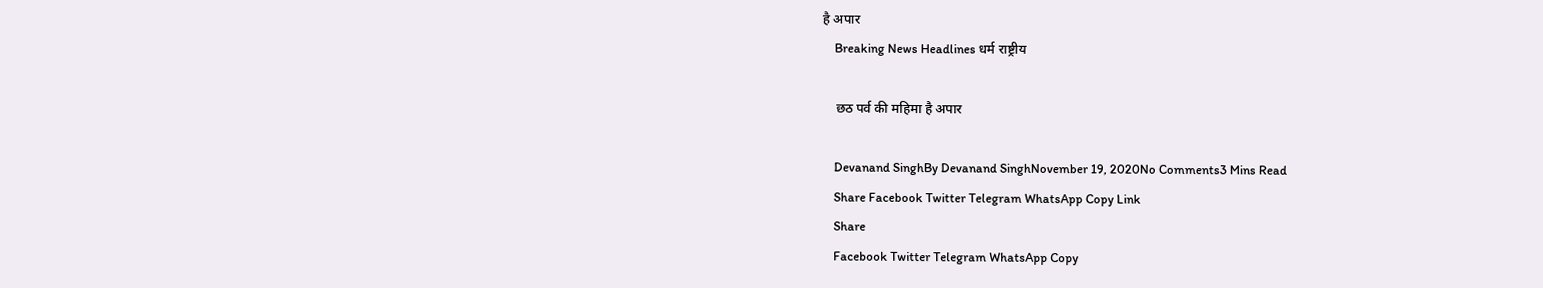है अपार
    Breaking News Headlines धर्म राष्ट्रीय

    छठ पर्व की महिमा है अपार

    Devanand SinghBy Devanand SinghNovember 19, 2020No Comments3 Mins Read
    Share Facebook Twitter Telegram WhatsApp Copy Link
    Share
    Facebook Twitter Telegram WhatsApp Copy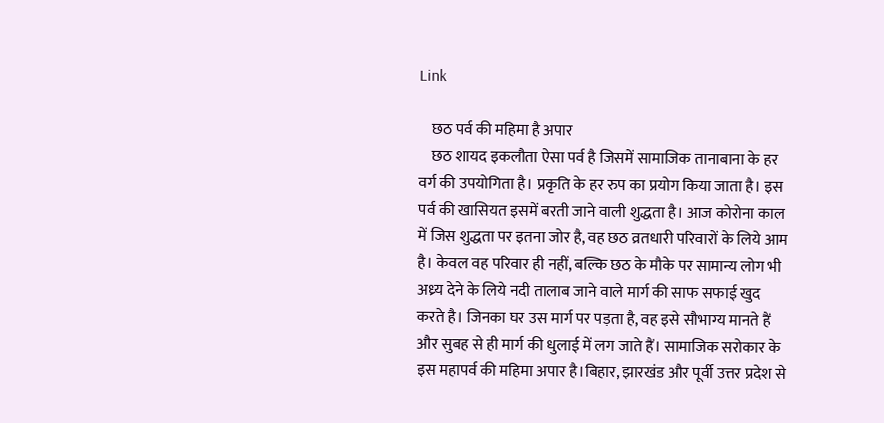Link

    छठ पर्व की महिमा है अपार
    छठ शायद इकलौता ऐसा पर्व है जिसमें सामाजिक तानाबाना के हर वर्ग की उपयोगिता है। प्रकृति के हर रुप का प्रयोग किया जाता है। इस पर्व की खासियत इसमें बरती जाने वाली शुद्धता है। आज कोरोना काल में जिस शुद्धता पर इतना जोर है, वह छठ व्रतधारी परिवारों के लिये आम है। केवल वह परिवार ही नहीं, बल्कि छठ के मौके पर सामान्य लोग भी अध्र्य देने के लिये नदी तालाब जाने वाले मार्ग की साफ सफाई खुद करते है। जिनका घर उस मार्ग पर पड़ता है, वह इसे सौभाग्य मानते हैं और सुबह से ही मार्ग की धुलाई में लग जाते हैं। सामाजिक सरोकार के इस महापर्व की महिमा अपार है।बिहार, झारखंड और पूर्वी उत्तर प्रदेश से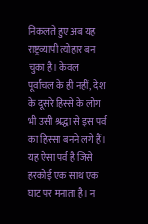निकलते हुए अब यह राष्ट्रव्यापी त्योहार बन चुका है। केवल पूर्वांचल के ही नहीं, देश के दूसरे हिस्से के लोग भी उसी श्रद्धा से इस पर्व का हिस्सा बनने लगे हैं। यह ऐसा पर्व है जिसे हरकोई एक साथ एक घाट पर मनाता है। न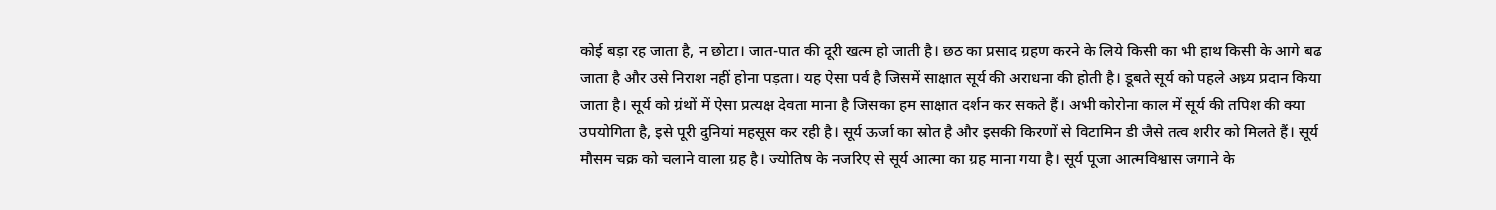कोई बड़ा रह जाता है, न छोटा। जात-पात की दूरी खत्म हो जाती है। छठ का प्रसाद ग्रहण करने के लिये किसी का भी हाथ किसी के आगे बढ जाता है और उसे निराश नहीं होना पड़ता। यह ऐसा पर्व है जिसमें साक्षात सूर्य की अराधना की होती है। डूबते सूर्य को पहले अध्र्य प्रदान किया जाता है। सूर्य को ग्रंथों में ऐसा प्रत्यक्ष देवता माना है जिसका हम साक्षात दर्शन कर सकते हैं। अभी कोरोना काल में सूर्य की तपिश की क्या उपयोगिता है, इसे पूरी दुनियां महसूस कर रही है। सूर्य ऊर्जा का स्रोत है और इसकी किरणों से विटामिन डी जैसे तत्व शरीर को मिलते हैं। सूर्य मौसम चक्र को चलाने वाला ग्रह है। ज्योतिष के नजरिए से सूर्य आत्मा का ग्रह माना गया है। सूर्य पूजा आत्मविश्वास जगाने के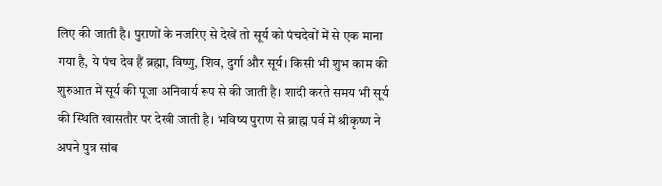लिए की जाती है। पुराणों के नजरिए से देखें तो सूर्य को पंचदेवों में से एक माना गया है, ये पंच देव हैं ब्रह्मा, विष्णु, शिव, दुर्गा और सूर्य। किसी भी शुभ काम की शुरुआत में सूर्य की पूजा अनिवार्य रूप से की जाती है। शादी करते समय भी सूर्य की स्थिति खासतौर पर देखी जाती है। भविष्य पुराण से ब्राह्म पर्व में श्रीकृष्ण ने अपने पुत्र सांब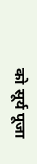को सूर्य पूजा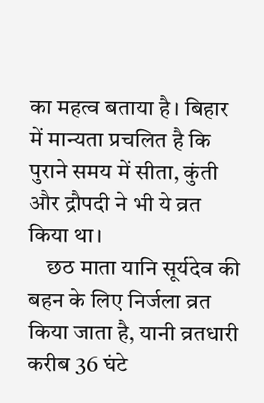का महत्व बताया है। बिहार में मान्यता प्रचलित है कि पुराने समय में सीता, कुंती और द्रौपदी ने भी ये व्रत किया था।
    छठ माता यानि सूर्यदेव की बहन के लिए निर्जला व्रत किया जाता है, यानी व्रतधारी करीब 36 घंटे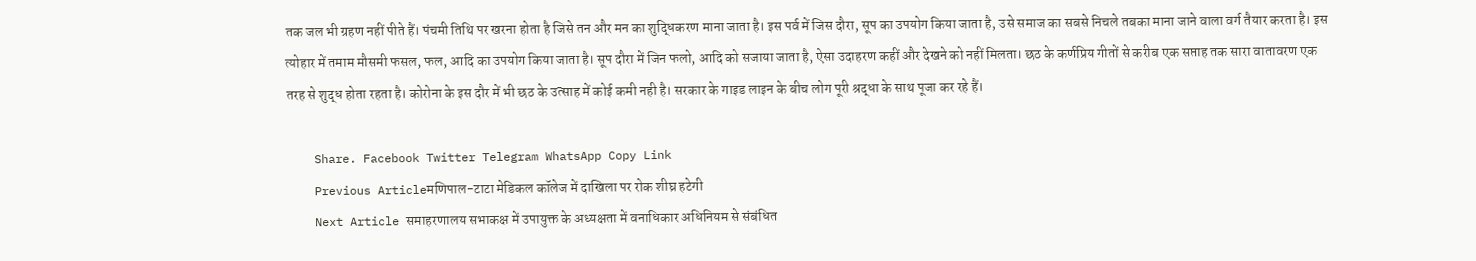तक जल भी ग्रहण नहीं पीते हैं। पंचमी तिथि पर खरना होता है जिसे तन और मन का शुद्धिकरण माना जाता है। इस पर्व में जिस दौरा, सूप का उपयोग किया जाता है, उसे समाज का सबसे निचले तबका माना जाने वाला वर्ग तैयार करता है। इस त्योहार में तमाम मौसमी फसल, फल, आदि का उपयोग किया जाता है। सूप दौरा में जिन फलो, आदि को सजाया जाता है, ऐसा उदाहरण कहीं और देखने को नहीं मिलता। छठ के कर्णप्रिय गीतों से करीब एक सप्ताह तक सारा वातावरण एक तरह से शुद्ध होता रहता है। कोरोना के इस दौर में भी छठ के उत्साह में कोई कमी नही है। सरकार के गाइड लाइन के बीच लोग पूरी श्रद्धा के साथ पूजा कर रहे हैं।

    Share. Facebook Twitter Telegram WhatsApp Copy Link
    Previous Articleमणिपाल-टाटा मेडिकल कॉलेज में दाखिला पर रोक शीघ्र हटेगी
    Next Article समाहरणालय सभाकक्ष में उपायुक्त के अध्यक्षता में वनाधिकार अधिनियम से संबंधित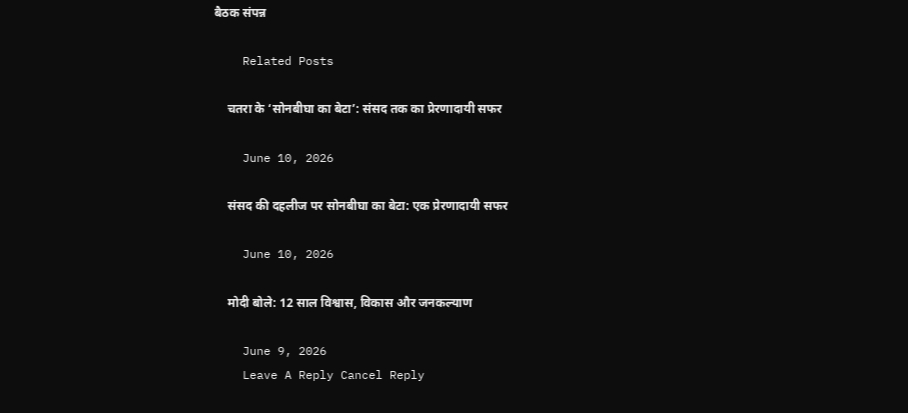बैठक संपन्न

    Related Posts

    चतरा के ‘सोनबीघा का बेटा’: संसद तक का प्रेरणादायी सफर

    June 10, 2026

    संसद की दहलीज पर सोनबीघा का बेटा: एक प्रेरणादायी सफर

    June 10, 2026

    मोदी बोले: 12 साल विश्वास, विकास और जनकल्याण

    June 9, 2026
    Leave A Reply Cancel Reply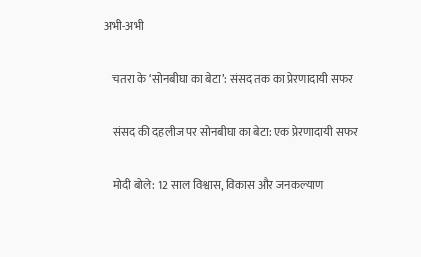अभी-अभी

    चतरा के ‘सोनबीघा का बेटा’: संसद तक का प्रेरणादायी सफर

    संसद की दहलीज पर सोनबीघा का बेटा: एक प्रेरणादायी सफर

    मोदी बोले: 12 साल विश्वास, विकास और जनकल्याण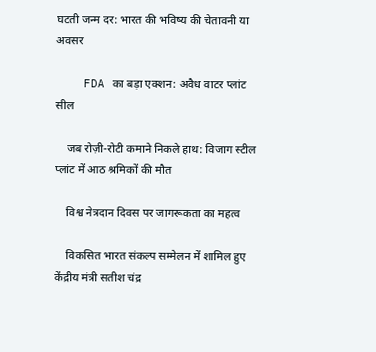घटती जन्म दर: भारत की भविष्य की चेतावनी या अवसर

    FDA का बड़ा एक्शन: अवैध वाटर प्लांट सील

    जब रोज़ी-रोटी कमाने निकले हाथ: विजाग स्टील प्लांट में आठ श्रमिकों की मौत

    विश्व नेत्रदान दिवस पर जागरूकता का महत्व

    विकसित भारत संकल्प सम्मेलन में शामिल हुए केंद्रीय मंत्री सतीश चंद्र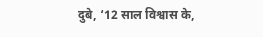दुबे, ‘12 साल विश्वास के,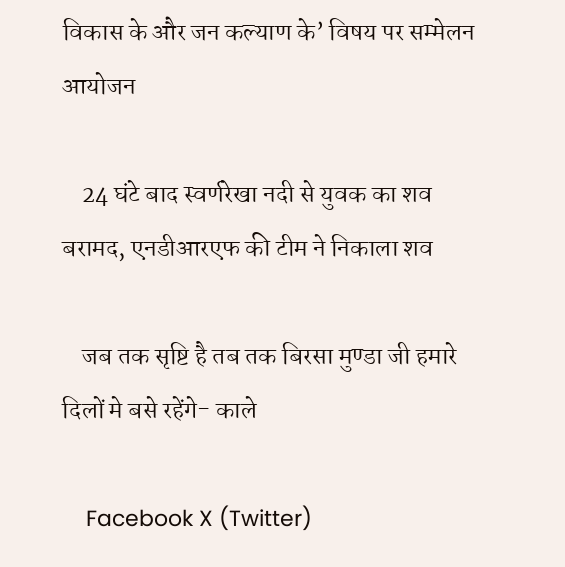विकास के और जन कल्याण के’ विषय पर सम्मेलन आयोजन

    24 घंटे बाद स्वर्णरेखा नदी से युवक का शव बरामद, एनडीआरएफ की टीम ने निकाला शव

    जब तक सृष्टि है तब तक बिरसा मुण्डा जी हमारे दिलों मे बसे रहेंगे- काले

    Facebook X (Twitter)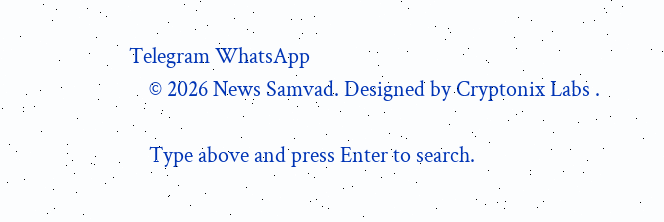Telegram WhatsApp
    © 2026 News Samvad. Designed by Cryptonix Labs .

    Type above and press Enter to search.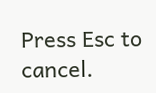Press Esc to cancel.